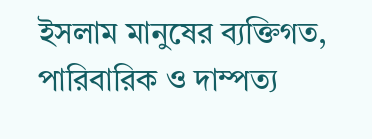ইসলাম মানুষের ব্যক্তিগত, পারিবারিক ও দাম্পত্য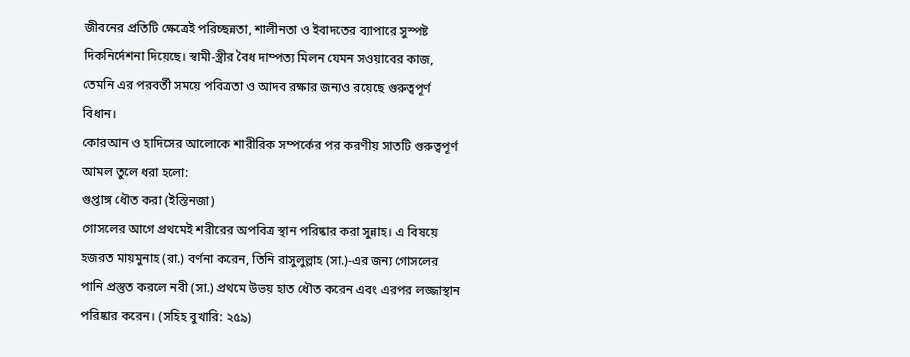জীবনের প্রতিটি ক্ষেত্রেই পরিচ্ছন্নতা, শালীনতা ও ইবাদতের ব্যাপারে সুস্পষ্ট দিকনির্দেশনা দিয়েছে। স্বামী-স্ত্রীর বৈধ দাম্পত্য মিলন যেমন সওয়াবের কাজ, তেমনি এর পরবর্তী সময়ে পবিত্রতা ও আদব রক্ষার জন্যও রয়েছে গুরুত্বপূর্ণ বিধান।
কোরআন ও হাদিসের আলোকে শারীরিক সম্পর্কের পর করণীয় সাতটি গুরুত্বপূর্ণ আমল তুলে ধরা হলো:
গুপ্তাঙ্গ ধৌত করা (ইস্তিনজা)
গোসলের আগে প্রথমেই শরীরের অপবিত্র স্থান পরিষ্কার করা সুন্নাহ। এ বিষয়ে হজরত মায়মুনাহ (রা.) বর্ণনা করেন, তিনি রাসুলুল্লাহ (সা.)-এর জন্য গোসলের পানি প্রস্তুত করলে নবী (সা.) প্রথমে উভয় হাত ধৌত করেন এবং এরপর লজ্জাস্থান পরিষ্কার করেন। (সহিহ বুখারি: ২৫৯)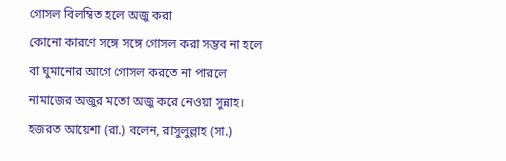গোসল বিলম্বিত হলে অজু করা
কোনো কারণে সঙ্গে সঙ্গে গোসল করা সম্ভব না হলে বা ঘুমানোর আগে গোসল করতে না পারলে নামাজের অজুর মতো অজু করে নেওয়া সুন্নাহ। হজরত আয়েশা (রা.) বলেন, রাসুলুল্লাহ (সা.)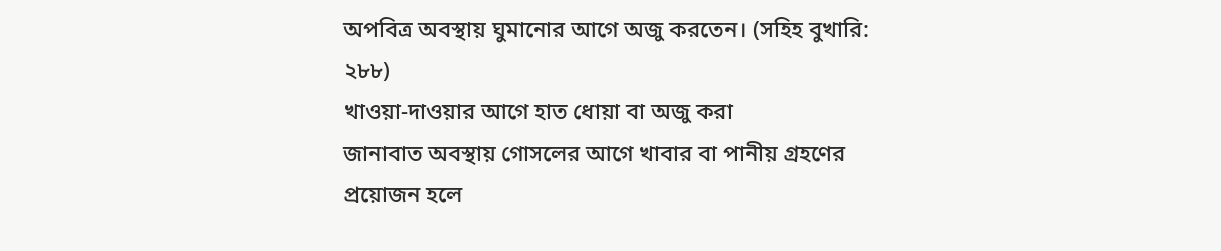অপবিত্র অবস্থায় ঘুমানোর আগে অজু করতেন। (সহিহ বুখারি: ২৮৮)
খাওয়া-দাওয়ার আগে হাত ধোয়া বা অজু করা
জানাবাত অবস্থায় গোসলের আগে খাবার বা পানীয় গ্রহণের প্রয়োজন হলে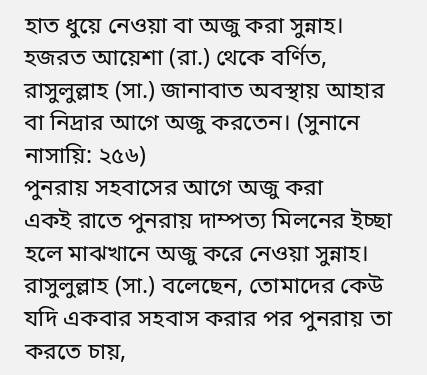হাত ধুয়ে নেওয়া বা অজু করা সুন্নাহ। হজরত আয়েশা (রা.) থেকে বর্ণিত, রাসুলুল্লাহ (সা.) জানাবাত অবস্থায় আহার বা নিদ্রার আগে অজু করতেন। (সুনানে নাসায়ি: ২৫৬)
পুনরায় সহবাসের আগে অজু করা
একই রাতে পুনরায় দাম্পত্য মিলনের ইচ্ছা হলে মাঝখানে অজু করে নেওয়া সুন্নাহ। রাসুলুল্লাহ (সা.) বলেছেন, তোমাদের কেউ যদি একবার সহবাস করার পর পুনরায় তা করতে চায়,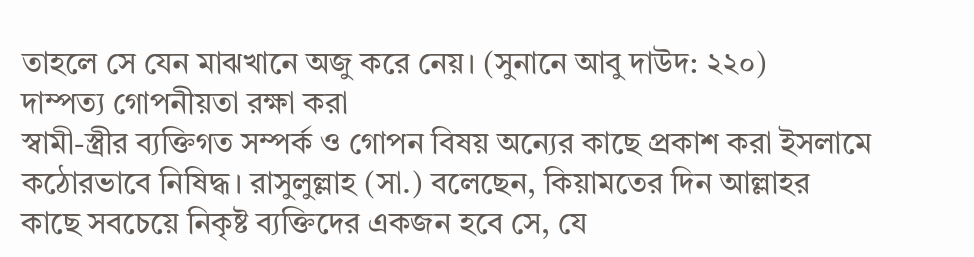তাহলে সে যেন মাঝখানে অজু করে নেয়। (সুনানে আবু দাউদ: ২২০)
দাম্পত্য গোপনীয়তা রক্ষা করা
স্বামী-স্ত্রীর ব্যক্তিগত সম্পর্ক ও গোপন বিষয় অন্যের কাছে প্রকাশ করা ইসলামে কঠোরভাবে নিষিদ্ধ। রাসুলুল্লাহ (সা.) বলেছেন, কিয়ামতের দিন আল্লাহর কাছে সবচেয়ে নিকৃষ্ট ব্যক্তিদের একজন হবে সে, যে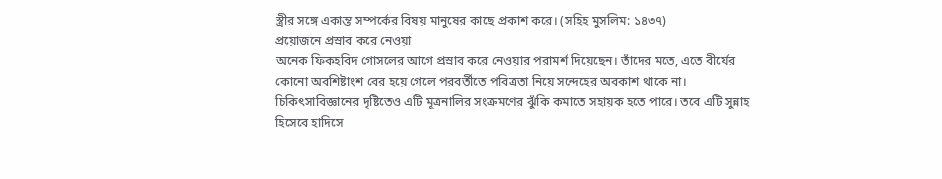স্ত্রীর সঙ্গে একান্ত সম্পর্কের বিষয় মানুষের কাছে প্রকাশ করে। (সহিহ মুসলিম: ১৪৩৭)
প্রয়োজনে প্রস্রাব করে নেওয়া
অনেক ফিকহবিদ গোসলের আগে প্রস্রাব করে নেওয়ার পরামর্শ দিয়েছেন। তাঁদের মতে, এতে বীর্যের কোনো অবশিষ্টাংশ বের হয়ে গেলে পরবর্তীতে পবিত্রতা নিয়ে সন্দেহের অবকাশ থাকে না। চিকিৎসাবিজ্ঞানের দৃষ্টিতেও এটি মূত্রনালির সংক্রমণের ঝুঁকি কমাতে সহায়ক হতে পারে। তবে এটি সুন্নাহ হিসেবে হাদিসে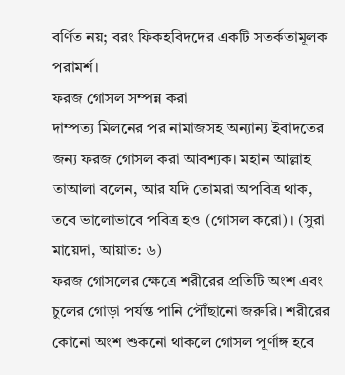বর্ণিত নয়; বরং ফিকহবিদদের একটি সতর্কতামূলক পরামর্শ।
ফরজ গোসল সম্পন্ন করা
দাম্পত্য মিলনের পর নামাজসহ অন্যান্য ইবাদতের জন্য ফরজ গোসল করা আবশ্যক। মহান আল্লাহ তাআলা বলেন, আর যদি তোমরা অপবিত্র থাক, তবে ভালোভাবে পবিত্র হও (গোসল করো)। (সুরা মায়েদা, আয়াত: ৬)
ফরজ গোসলের ক্ষেত্রে শরীরের প্রতিটি অংশ এবং চুলের গোড়া পর্যন্ত পানি পৌঁছানো জরুরি। শরীরের কোনো অংশ শুকনো থাকলে গোসল পূর্ণাঙ্গ হবে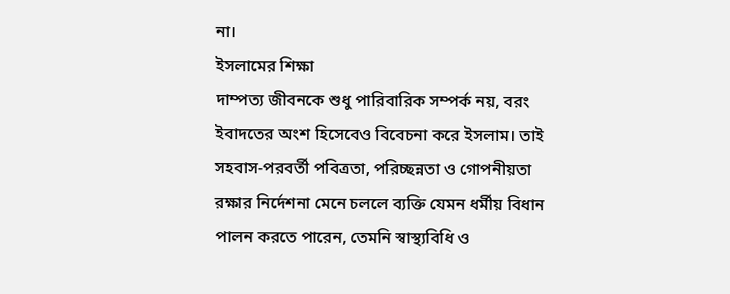না।
ইসলামের শিক্ষা
দাম্পত্য জীবনকে শুধু পারিবারিক সম্পর্ক নয়, বরং ইবাদতের অংশ হিসেবেও বিবেচনা করে ইসলাম। তাই সহবাস-পরবর্তী পবিত্রতা, পরিচ্ছন্নতা ও গোপনীয়তা রক্ষার নির্দেশনা মেনে চললে ব্যক্তি যেমন ধর্মীয় বিধান পালন করতে পারেন, তেমনি স্বাস্থ্যবিধি ও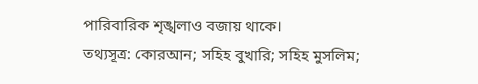পারিবারিক শৃঙ্খলাও বজায় থাকে।
তথ্যসূত্র: কোরআন; সহিহ বুখারি; সহিহ মুসলিম;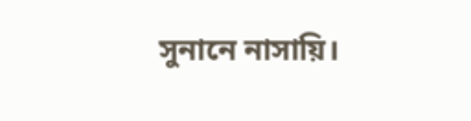সুনানে নাসায়ি।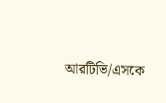আরটিভি/এসকে